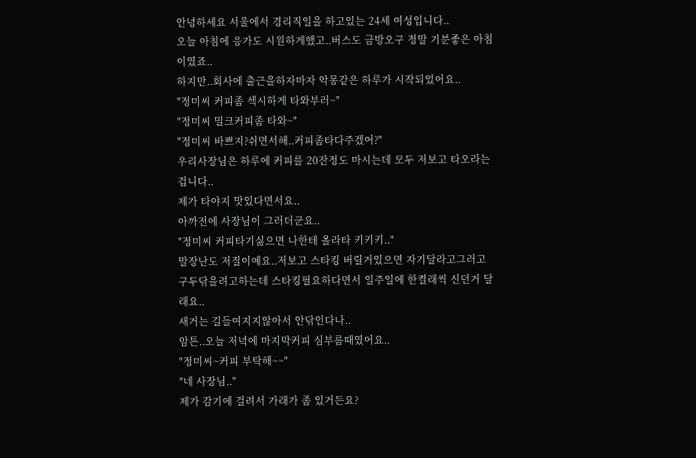안녕하세요 서울에서 경리직일을 하고있는 24세 여성입니다..
오늘 아침에 응가도 시원하게했고..버스도 금방오구 정말 기분좋은 아침이였죠..
하지만..회사에 출근을하자마자 악몽같은 하루가 시작되었어요..
"정미씨 커피좀 섹시하게 타와부러~"
"정미씨 밀크커피좀 타와~"
"정미씨 바쁘지?쉬면서해..커피좀타다주겠어?"
우리사장님은 하루에 커피를 20잔정도 마시는데 모두 저보고 타오라는겁니다..
제가 타야지 맛있다면서요..
아까전에 사장님이 그러더군요..
"정미씨 커피타기싫으면 나한테 올라타 키키키.."
말장난도 저질이예요..저보고 스타킹 버릴거있으면 자기달라고그러고
구두닦을려고하는데 스타킹필요하다면서 일주일에 한켤래씩 신던거 달래요..
새거는 길들여지지않아서 안닦인다나..
암튼..오늘 저녁에 마지막커피 심부름때였어요..
"정미씨~커피 부탁해~~"
"네 사장님.."
제가 감기에 걸려서 가래가 좀 있거든요?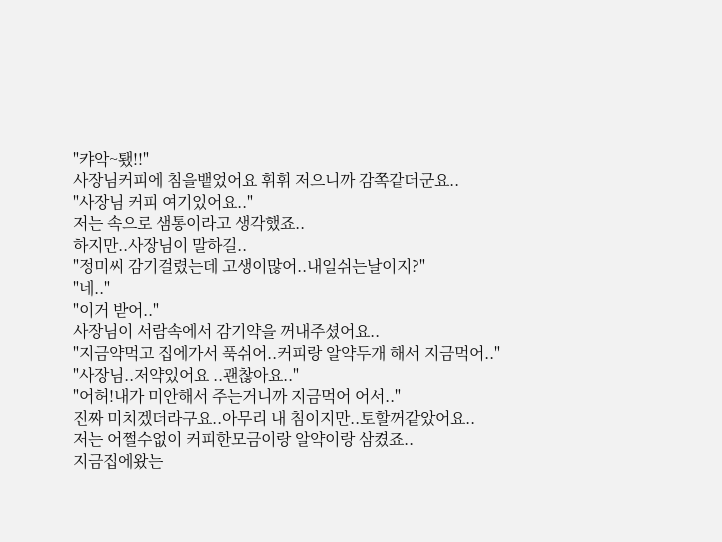"캬악~퇬!!"
사장님커피에 침을뱉었어요 휘휘 저으니까 감쪽같더군요..
"사장님 커피 여기있어요.."
저는 속으로 샘통이라고 생각했죠..
하지만..사장님이 말하길..
"정미씨 감기걸렸는데 고생이많어..내일쉬는날이지?"
"네.."
"이거 받어.."
사장님이 서람속에서 감기약을 꺼내주셨어요..
"지금약먹고 집에가서 푹쉬어..커피랑 알약두개 해서 지금먹어.."
"사장님..저약있어요 ..괜찮아요.."
"어허!내가 미안해서 주는거니까 지금먹어 어서.."
진짜 미치겠더라구요..아무리 내 침이지만..토할꺼같았어요..
저는 어쩔수없이 커피한모금이랑 알약이랑 삼켰죠..
지금집에왔는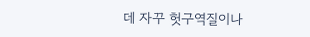데 자꾸 헛구역질이나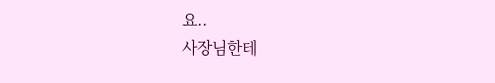요..
사장님한테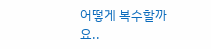어떻게 복수할까요..